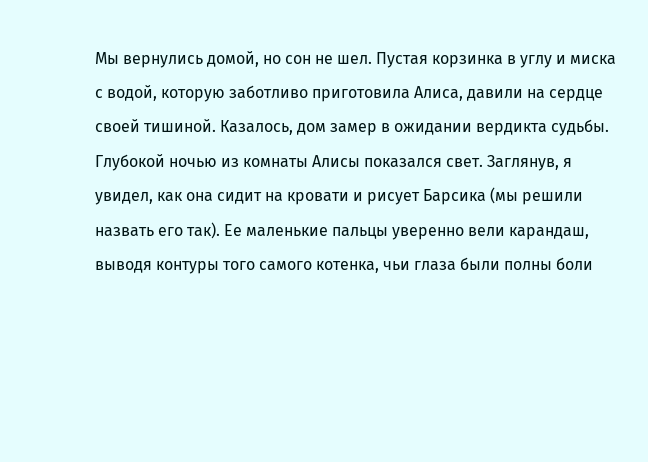Мы вернулись домой, но сон не шел. Пустая корзинка в углу и миска с водой, которую заботливо приготовила Алиса, давили на сердце своей тишиной. Казалось, дом замер в ожидании вердикта судьбы. Глубокой ночью из комнаты Алисы показался свет. Заглянув, я увидел, как она сидит на кровати и рисует Барсика (мы решили назвать его так). Ее маленькие пальцы уверенно вели карандаш, выводя контуры того самого котенка, чьи глаза были полны боли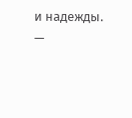и надежды.
—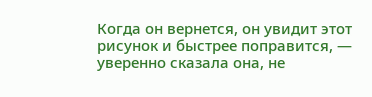Когда он вернется, он увидит этот рисунок и быстрее поправится, — уверенно сказала она, не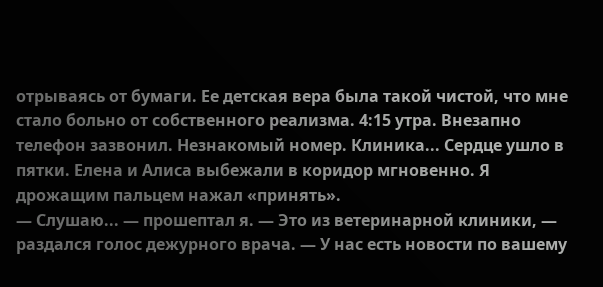отрываясь от бумаги. Ее детская вера была такой чистой, что мне стало больно от собственного реализма. 4:15 утра. Внезапно телефон зазвонил. Незнакомый номер. Клиника... Сердце ушло в пятки. Елена и Алиса выбежали в коридор мгновенно. Я дрожащим пальцем нажал «принять».
— Слушаю... — прошептал я. — Это из ветеринарной клиники, — раздался голос дежурного врача. — У нас есть новости по вашему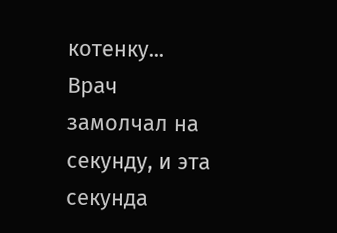котенку...
Врач замолчал на секунду, и эта секунда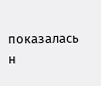показалась н